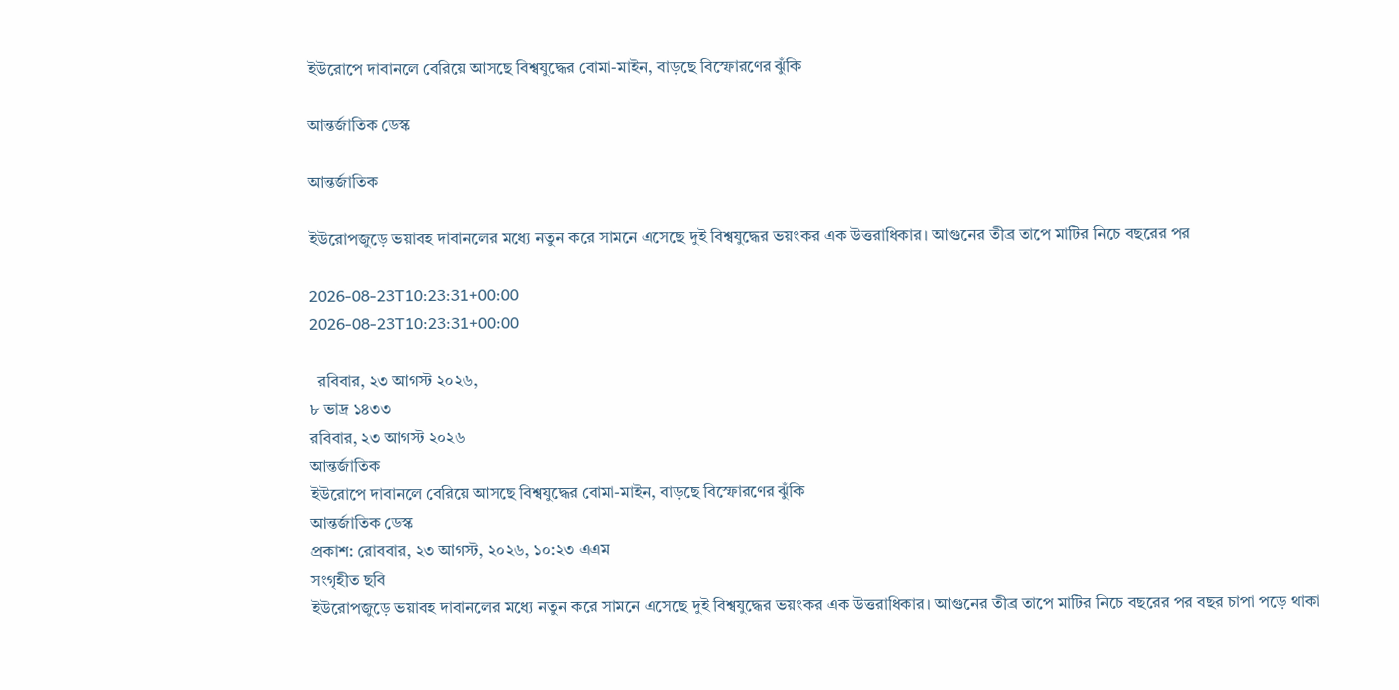ইউরোপে দাবানলে বেরিয়ে আসছে বিশ্বযুদ্ধের বোমা-মাইন, বাড়ছে বিস্ফোরণের ঝুঁকি

আন্তর্জাতিক ডেস্ক

আন্তর্জাতিক

ইউরোপজুড়ে ভয়াবহ দাবানলের মধ্যে নতুন করে সামনে এসেছে দুই বিশ্বযুদ্ধের ভয়ংকর এক উত্তরাধিকার। আগুনের তীব্র তাপে মাটির নিচে বছরের পর

2026-08-23T10:23:31+00:00
2026-08-23T10:23:31+00:00

  রবিবার, ২৩ আগস্ট ২০২৬,
৮ ভাদ্র ১৪৩৩
রবিবার, ২৩ আগস্ট ২০২৬
আন্তর্জাতিক
ইউরোপে দাবানলে বেরিয়ে আসছে বিশ্বযুদ্ধের বোমা-মাইন, বাড়ছে বিস্ফোরণের ঝুঁকি
আন্তর্জাতিক ডেস্ক
প্রকাশ: রোববার, ২৩ আগস্ট, ২০২৬, ১০:২৩ এএম
সংগৃহীত ছবি
ইউরোপজুড়ে ভয়াবহ দাবানলের মধ্যে নতুন করে সামনে এসেছে দুই বিশ্বযুদ্ধের ভয়ংকর এক উত্তরাধিকার। আগুনের তীব্র তাপে মাটির নিচে বছরের পর বছর চাপা পড়ে থাকা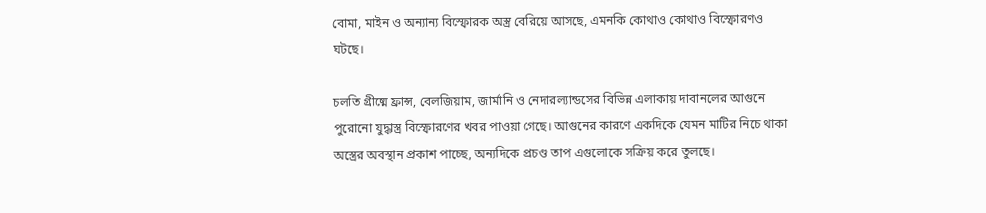বোমা, মাইন ও অন্যান্য বিস্ফোরক অস্ত্র বেরিয়ে আসছে, এমনকি কোথাও কোথাও বিস্ফোরণও ঘটছে।

চলতি গ্রীষ্মে ফ্রান্স, বেলজিয়াম, জার্মানি ও নেদারল্যান্ডসের বিভিন্ন এলাকায় দাবানলের আগুনে পুরোনো যুদ্ধাস্ত্র বিস্ফোরণের খবর পাওয়া গেছে। আগুনের কারণে একদিকে যেমন মাটির নিচে থাকা অস্ত্রের অবস্থান প্রকাশ পাচ্ছে, অন্যদিকে প্রচণ্ড তাপ এগুলোকে সক্রিয় করে তুলছে।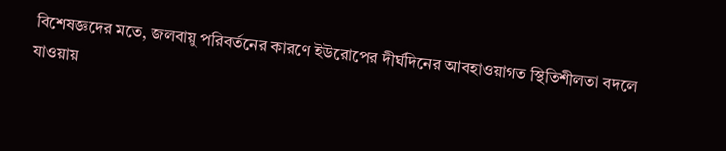বিশেষজ্ঞদের মতে, জলবায়ু পরিবর্তনের কারণে ইউরোপের দীর্ঘদিনের আবহাওয়াগত স্থিতিশীলতা বদলে যাওয়ায়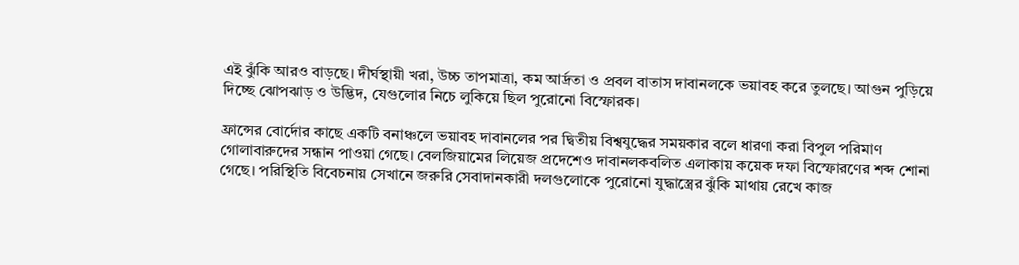এই ঝুঁকি আরও বাড়ছে। দীর্ঘস্থায়ী খরা, উচ্চ তাপমাত্রা, কম আর্দ্রতা ও প্রবল বাতাস দাবানলকে ভয়াবহ করে তুলছে। আগুন পুড়িয়ে দিচ্ছে ঝোপঝাড় ও উদ্ভিদ, যেগুলোর নিচে লুকিয়ে ছিল পুরোনো বিস্ফোরক।

ফ্রান্সের বোর্দোর কাছে একটি বনাঞ্চলে ভয়াবহ দাবানলের পর দ্বিতীয় বিশ্বযুদ্ধের সময়কার বলে ধারণা করা বিপুল পরিমাণ গোলাবারুদের সন্ধান পাওয়া গেছে। বেলজিয়ামের লিয়েজ প্রদেশেও দাবানলকবলিত এলাকায় কয়েক দফা বিস্ফোরণের শব্দ শোনা গেছে। পরিস্থিতি বিবেচনায় সেখানে জরুরি সেবাদানকারী দলগুলোকে পুরোনো যুদ্ধাস্ত্রের ঝুঁকি মাথায় রেখে কাজ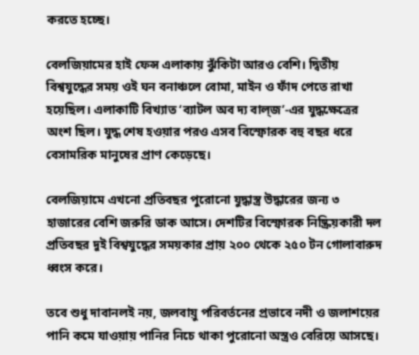করতে হচ্ছে।

বেলজিয়ামের হাই ফেন্স এলাকায় ঝুঁকিটা আরও বেশি। দ্বিতীয় বিশ্বযুদ্ধের সময় ওই ঘন বনাঞ্চলে বোমা, মাইন ও ফাঁদ পেতে রাখা হয়েছিল। এলাকাটি বিখ্যাত ‘ব্যাটল অব দ্য বাল্জ’-এর যুদ্ধক্ষেত্রের অংশ ছিল। যুদ্ধ শেষ হওয়ার পরও এসব বিস্ফোরক বহু বছর ধরে বেসামরিক মানুষের প্রাণ কেড়েছে।

বেলজিয়ামে এখনো প্রতিবছর পুরোনো যুদ্ধাস্ত্র উদ্ধারের জন্য ৩ হাজারের বেশি জরুরি ডাক আসে। দেশটির বিস্ফোরক নিষ্ক্রিয়কারী দল প্রতিবছর দুই বিশ্বযুদ্ধের সময়কার প্রায় ২০০ থেকে ২৫০ টন গোলাবারুদ ধ্বংস করে।

তবে শুধু দাবানলই নয়, জলবায়ু পরিবর্তনের প্রভাবে নদী ও জলাশয়ের পানি কমে যাওয়ায় পানির নিচে থাকা পুরোনো অস্ত্রও বেরিয়ে আসছে।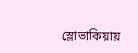স্লোভাকিয়ায়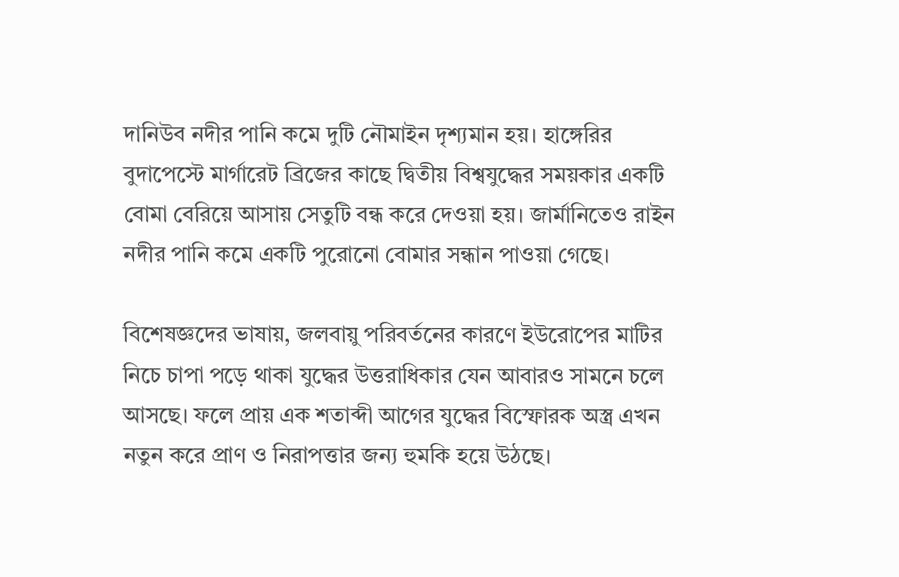দানিউব নদীর পানি কমে দুটি নৌমাইন দৃশ্যমান হয়। হাঙ্গেরির বুদাপেস্টে মার্গারেট ব্রিজের কাছে দ্বিতীয় বিশ্বযুদ্ধের সময়কার একটি বোমা বেরিয়ে আসায় সেতুটি বন্ধ করে দেওয়া হয়। জার্মানিতেও রাইন নদীর পানি কমে একটি পুরোনো বোমার সন্ধান পাওয়া গেছে।

বিশেষজ্ঞদের ভাষায়, জলবায়ু পরিবর্তনের কারণে ইউরোপের মাটির নিচে চাপা পড়ে থাকা যুদ্ধের উত্তরাধিকার যেন আবারও সামনে চলে আসছে। ফলে প্রায় এক শতাব্দী আগের যুদ্ধের বিস্ফোরক অস্ত্র এখন নতুন করে প্রাণ ও নিরাপত্তার জন্য হুমকি হয়ে উঠছে।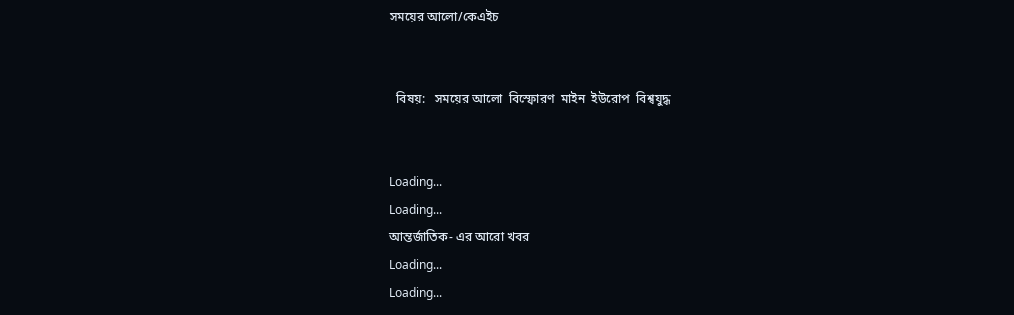সময়ের আলো/কেএইচ


  বিষয়:   সময়ের আলো  বিস্ফোরণ  মাইন  ইউরোপ  বিশ্বযুদ্ধ


Loading...
Loading...
আন্তর্জাতিক- এর আরো খবর
Loading...
Loading...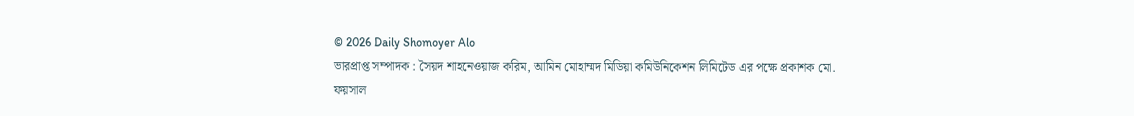© 2026 Daily Shomoyer Alo
ভারপ্রাপ্ত সম্পাদক : সৈয়দ শাহনেওয়াজ করিম, আমিন মোহাম্মদ মিডিয়া কমিউনিকেশন লিমিটেড এর পক্ষে প্রকাশক মো. ফয়সাল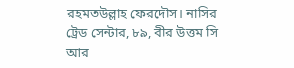রহমতউল্লাহ ফেরদৌস। নাসির ট্রেড সেন্টার, ৮৯, বীর উত্তম সি আর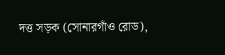দত্ত সড়ক (সোনারগাঁও রোড),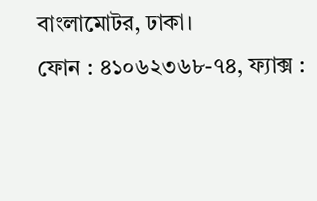বাংলামোটর, ঢাকা।
ফোন : ৪১০৬২৩৬৮-৭৪, ফ্যাক্স :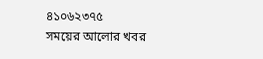৪১০৬২৩৭৫
সময়ের আলোর খবর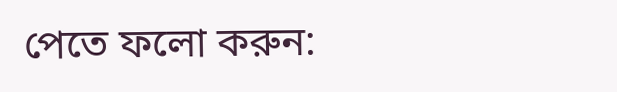পেতে ফলো করুন: